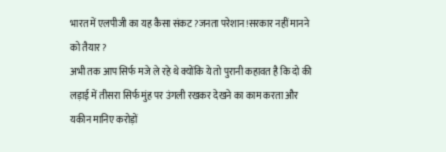भारत में एलपीजी का यह कैसा संकट?जनता परेशान!सरकार नहीं मानने को तैयार?
अभी तक आप सिर्फ मजे ले रहे थे क्योंकि ये तो पुरानी कहावत है कि दो की लड़ाई में तीसरा सिर्फ मुंह पर उंगली रखकर देखने का काम करता और यकीन मानिए करोड़ों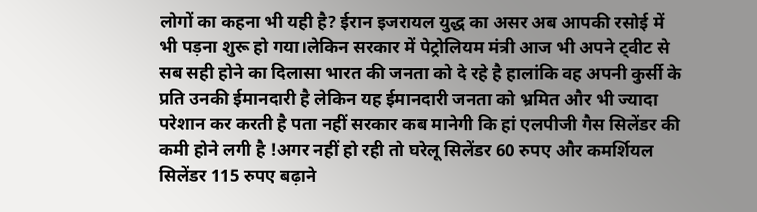लोगों का कहना भी यही है? ईरान इजरायल युद्ध का असर अब आपकी रसोई में भी पड़ना शुरू हो गया।लेकिन सरकार में पेट्रोलियम मंत्री आज भी अपने ट्वीट से सब सही होने का दिलासा भारत की जनता को दे रहे है हालांकि वह अपनी कुर्सी के प्रति उनकी ईमानदारी है लेकिन यह ईमानदारी जनता को भ्रमित और भी ज्यादा परेशान कर करती है पता नहीं सरकार कब मानेगी कि हां एलपीजी गैस सिलेंडर की कमी होने लगी है !अगर नहीं हो रही तो घरेलू सिलेंडर 60 रुपए और कमर्शियल सिलेंडर 115 रुपए बढ़ाने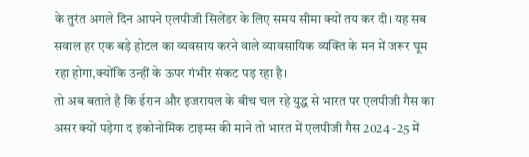के तुरंत अगले दिन आपने एलपीजी सिलेंडर के लिए समय सीमा क्यों तय कर दी। यह सब सवाल हर एक बड़े होटल का व्यवसाय करने वाले व्यावसायिक व्यक्ति के मन में जरूर घूम रहा होगा,क्योंकि उन्हीं के ऊपर गंभीर संकट पड़ रहा है।
तो अब बताते है कि ईरान और इजरायल के बीच चल रहे युद्ध से भारत पर एलपीजी गैस का असर क्यों पड़ेगा द इकोनोमिक टाइम्स की माने तो भारत में एलपीजी गैस 2024 -25 में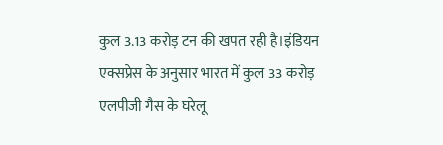कुल 3.13 करोड़ टन की खपत रही है।इंडियन एक्सप्रेस के अनुसार भारत में कुल 33 करोड़ एलपीजी गैस के घरेलू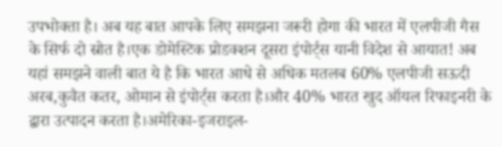उपभोक्ता है। अब यह बात आपके लिए समझना जरूरी होगा की भारत में एलपीजी गैस के सिर्फ दो स्रोत है।एक डोमेस्टिक प्रोडक्शन दूसरा इंपोर्ट्स यानी विदेश से आयात! अब यहां समझने वाली बात ये है कि भारत आधे से अधिक मतलब 60% एलपीजी सऊदी अरब,कुवैत कतर, ओमान से इंपोर्ट्स करता है।और 40% भारत खुद ऑयल रिफाइनरी के द्वारा उत्पादन करता है।अमेरिका-इजराइल-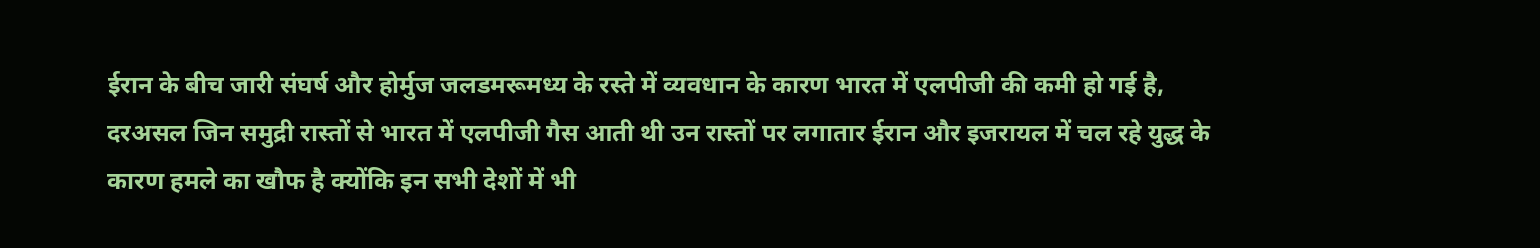ईरान के बीच जारी संघर्ष और होर्मुज जलडमरूमध्य के रस्ते में व्यवधान के कारण भारत में एलपीजी की कमी हो गई है, दरअसल जिन समुद्री रास्तों से भारत में एलपीजी गैस आती थी उन रास्तों पर लगातार ईरान और इजरायल में चल रहे युद्ध के कारण हमले का खौफ है क्योंकि इन सभी देशों में भी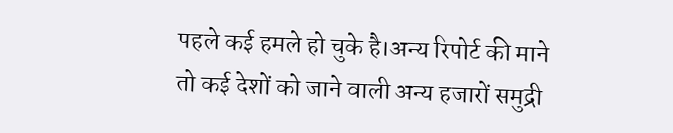पहले कई हमले हो चुके है।अन्य रिपोर्ट की माने तो कई देशों को जाने वाली अन्य हजारों समुद्री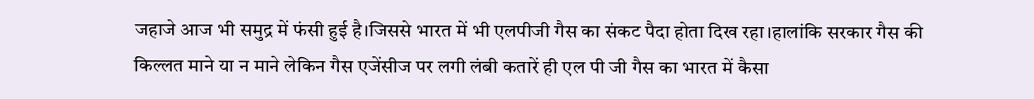जहाजे आज भी समुद्र में फंसी हुई है।जिससे भारत में भी एलपीजी गैस का संकट पैदा होता दिख रहा।हालांकि सरकार गैस की किल्लत माने या न माने लेकिन गैस एजेंसीज पर लगी लंबी कतारें ही एल पी जी गैस का भारत में कैसा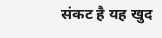संकट है यह खुद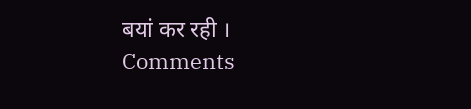बयां कर रही ।
Comments